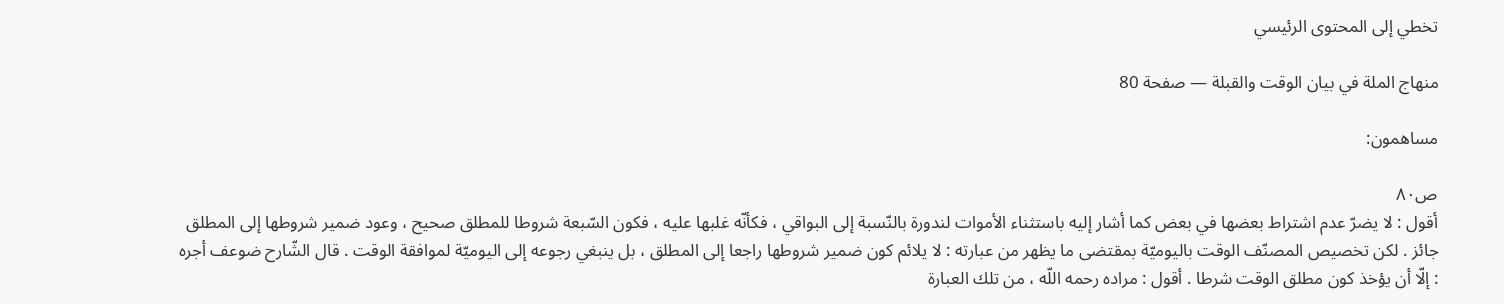تخطي إلى المحتوى الرئيسي

منهاج الملة في بيان الوقت والقبلة — صفحة 80

مساهمون:

ص٨٠
أقول : لا يضرّ عدم اشتراط بعضها في بعض كما أشار إليه باستثناء الأموات لندورة بالنّسبة إلى البواقي ، فكأنّه غلبها عليه ، فكون السّبعة شروطا للمطلق صحيح ، وعود ضمير شروطها إلى المطلق جائز . لكن تخصيص المصنّف الوقت باليوميّة بمقتضى ما يظهر من عبارته : لا يلائم كون ضمير شروطها راجعا إلى المطلق ، بل ينبغي رجوعه إلى اليوميّة لموافقة الوقت . قال الشّارح ضوعف أجره : إلّا أن يؤخذ كون مطلق الوقت شرطا . أقول : مراده رحمه اللّه ، من تلك العبارة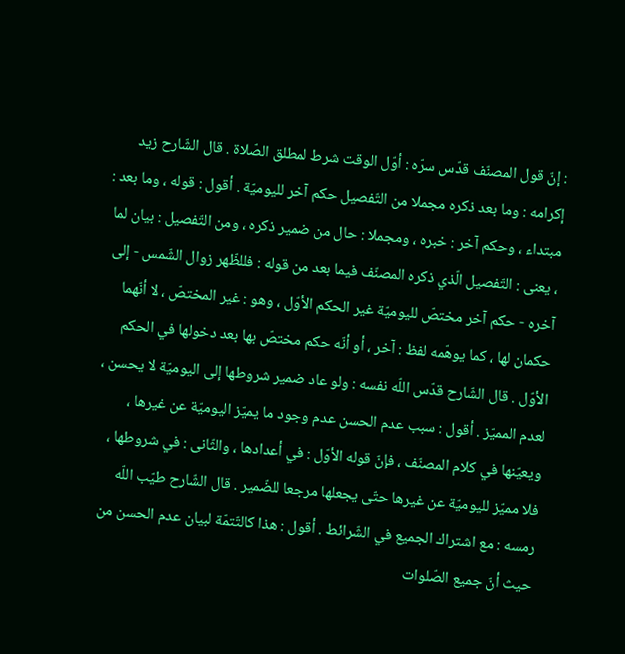: إنّ قول المصنّف قدّس سرّه : أوّل الوقت شرط لمطلق الصّلاة . قال الشّارح زيد إكرامه : وما بعد ذكره مجملا من التّفصيل حكم آخر لليوميّة . أقول : قوله ، وما بعد : مبتداء ، وحكم آخر : خبره ، ومجملا : حال من ضمير ذكره ، ومن التّفصيل : بيان لما ، يعنى : التّفصيل الّذي ذكره المصنّف فيما بعد من قوله : فللظّهر زوال الشّمس - إلى آخره - حكم آخر مختصّ لليوميّة غير الحكم الأوّل ، وهو : غير المختصّ ، لا أنّهما حكمان لها ، كما يوهّمه لفظ : آخر ، أو أنّه حكم مختصّ بها بعد دخولها في الحكم الأوّل . قال الشّارح قدّس اللّه نفسه : ولو عاد ضمير شروطها إلى اليوميّة لا يحسن ، لعدم المميّز . أقول : سبب عدم الحسن عدم وجود ما يميّز اليوميّة عن غيرها ، ويعيّنها في كلام المصنّف ، فإنّ قوله الأوّل : في أعدادها ، والثّانى : في شروطها ، فلا مميّز لليوميّة عن غيرها حتّى يجعلها مرجعا للضّمير . قال الشّارح طيّب اللّه رمسه : مع اشتراك الجميع في الشّرائط . أقول : هذا كالتّتمّة لبيان عدم الحسن من حيث أنّ جميع الصّلوات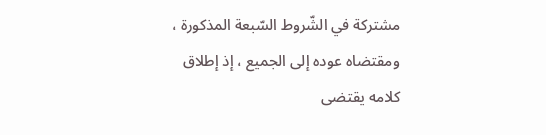مشتركة في الشّروط السّبعة المذكورة ، ومقتضاه عوده إلى الجميع ، إذ إطلاق كلامه يقتضى